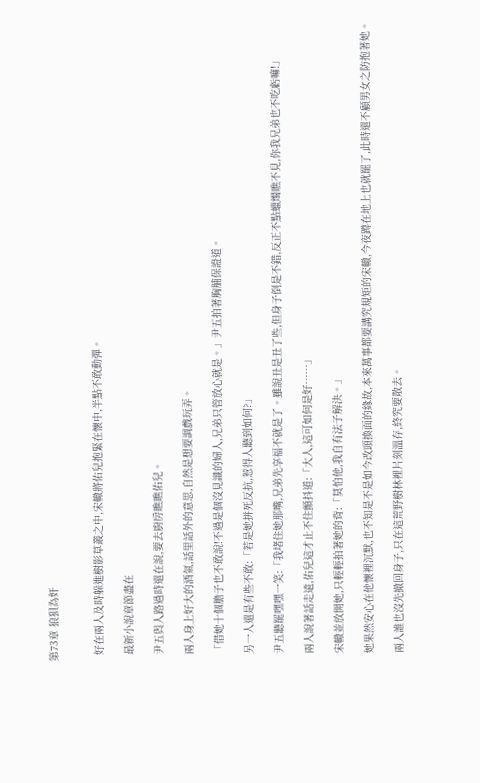第73章 狼狽為奸


  好在兩人及時躲進樹影草叢之中,宋轍將佑兒抱緊在懷中,半點不敢動彈。

  最新小說章節盡在

  尹五與人路過時還在說,要去廚房瞧瞧佑兒。

  兩人身上好大的酒氣,話里話外的意思,自然是想要調戲玩弄。

  「借她十個膽子也不敢說!不過是個沒見識的婦人,兄弟只管放心就是。」尹五拍著胸脯保證道。

  另一人還是有些不敢:「若是她拼死反抗,惹得人聽到如何?」

  尹五聽罷嘿嘿一笑:「我堵住她那嘴,兄弟先享福不就是了。雖說丑是丑了些,但身子倒是不錯,反正不點蠟燭瞧不見,你我兄弟也不吃虧嘛!」

  兩人說著話走遠,佑兒這才止不住顫抖道:「大人,這可如何是好……」

  宋轍並放開她,只輕輕拍著她的背:「莫怕他,我自有法子解決。」

  她果然安心在他懷裡沉默,也不知是不是如今改頭換面的緣故,本來萬事都要講究規矩的宋轍,今夜蹲在地上也就罷了,此時還不顧男女之防抱著她。

  兩人誰也沒先撤回身子,只在這荒野樹林裡片刻溫存,終究要散去。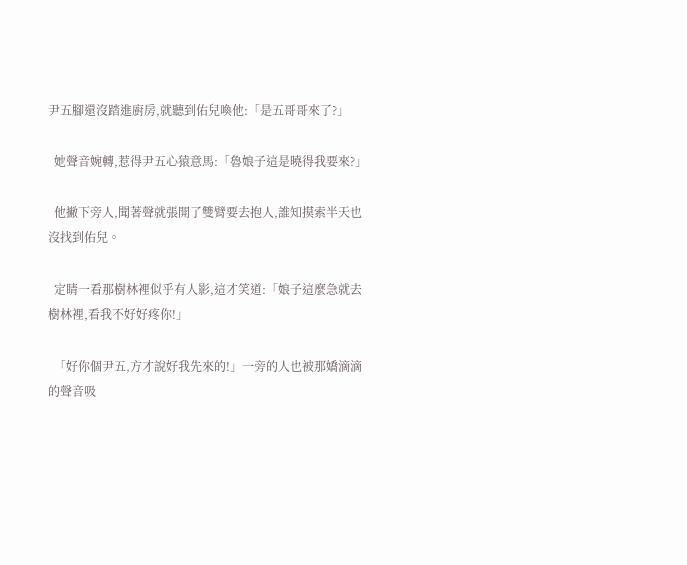尹五腳還沒踏進廚房,就聽到佑兒喚他:「是五哥哥來了?」

  她聲音婉轉,惹得尹五心猿意馬:「魯娘子這是曉得我要來?」

  他撇下旁人,聞著聲就張開了雙臂要去抱人,誰知摸索半天也沒找到佑兒。

  定睛一看那樹林裡似乎有人影,這才笑道:「娘子這麼急就去樹林裡,看我不好好疼你!」

  「好你個尹五,方才說好我先來的!」一旁的人也被那嬌滴滴的聲音吸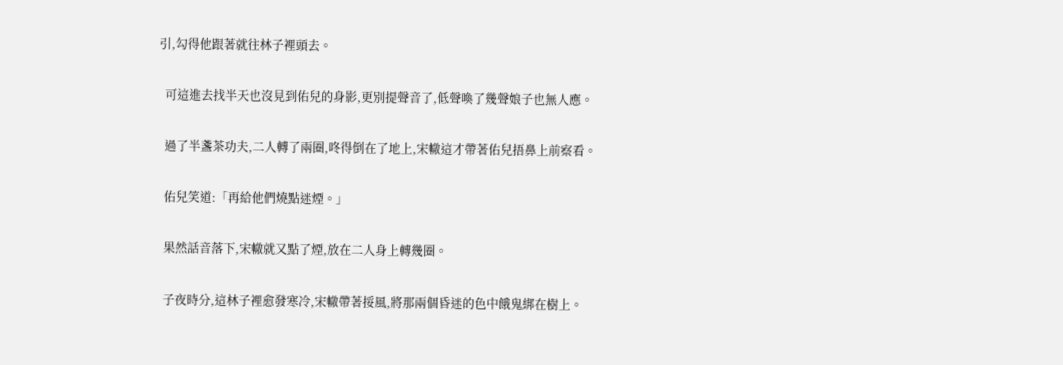引,勾得他跟著就往林子裡頭去。

  可這進去找半天也沒見到佑兒的身影,更別提聲音了,低聲喚了幾聲娘子也無人應。

  過了半盞茶功夫,二人轉了兩圈,咚得倒在了地上,宋轍這才帶著佑兒捂鼻上前察看。

  佑兒笑道:「再給他們燒點迷煙。」

  果然話音落下,宋轍就又點了煙,放在二人身上轉幾圈。

  子夜時分,這林子裡愈發寒冷,宋轍帶著挼風,將那兩個昏迷的色中餓鬼綁在樹上。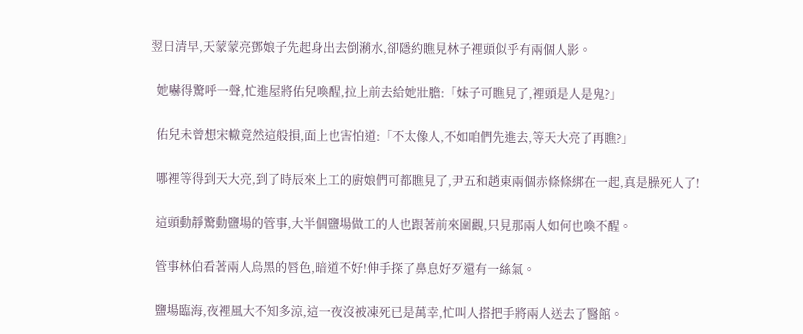翌日清早,天蒙蒙亮鄧娘子先起身出去倒潲水,卻隱約瞧見林子裡頭似乎有兩個人影。

  她嚇得驚呼一聲,忙進屋將佑兒喚醒,拉上前去給她壯膽:「妹子可瞧見了,裡頭是人是鬼?」

  佑兒未曾想宋轍竟然這般損,面上也害怕道:「不太像人,不如咱們先進去,等天大亮了再瞧?」

  哪裡等得到天大亮,到了時辰來上工的廚娘們可都瞧見了,尹五和趙東兩個赤條條綁在一起,真是臊死人了!

  這頭動靜驚動鹽場的管事,大半個鹽場做工的人也跟著前來圍觀,只見那兩人如何也喚不醒。

  管事林伯看著兩人烏黑的唇色,暗道不好!伸手探了鼻息好歹還有一絲氣。

  鹽場臨海,夜裡風大不知多涼,這一夜沒被凍死已是萬幸,忙叫人搭把手將兩人送去了醫館。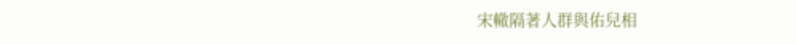宋轍隔著人群與佑兒相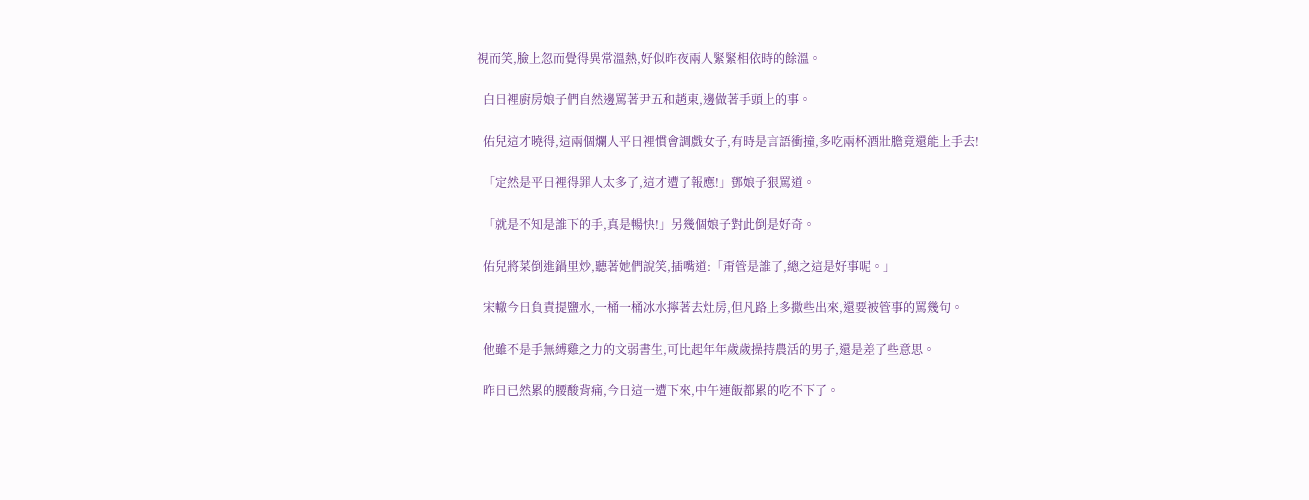視而笑,臉上忽而覺得異常溫熱,好似昨夜兩人緊緊相依時的餘溫。

  白日裡廚房娘子們自然邊罵著尹五和趙東,邊做著手頭上的事。

  佑兒這才曉得,這兩個爛人平日裡慣會調戲女子,有時是言語衝撞,多吃兩杯酒壯膽竟還能上手去!

  「定然是平日裡得罪人太多了,這才遭了報應!」鄧娘子狠罵道。

  「就是不知是誰下的手,真是暢快!」另幾個娘子對此倒是好奇。

  佑兒將菜倒進鍋里炒,聽著她們說笑,插嘴道:「甭管是誰了,總之這是好事呢。」

  宋轍今日負責提鹽水,一桶一桶冰水擰著去灶房,但凡路上多撒些出來,還要被管事的罵幾句。

  他雖不是手無縛雞之力的文弱書生,可比起年年歲歲操持農活的男子,還是差了些意思。

  昨日已然累的腰酸背痛,今日這一遭下來,中午連飯都累的吃不下了。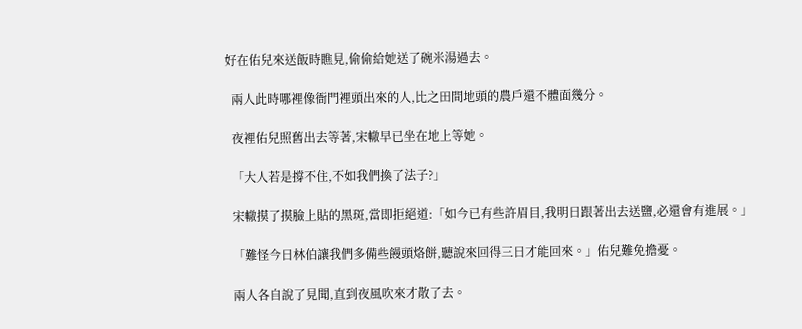好在佑兒來送飯時瞧見,偷偷給她送了碗米湯過去。

  兩人此時哪裡像衙門裡頭出來的人,比之田間地頭的農戶還不體面幾分。

  夜裡佑兒照舊出去等著,宋轍早已坐在地上等她。

  「大人若是撐不住,不如我們換了法子?」

  宋轍摸了摸臉上貼的黑斑,當即拒絕道:「如今已有些許眉目,我明日跟著出去送鹽,必還會有進展。」

  「難怪今日林伯讓我們多備些饅頭烙餅,聽說來回得三日才能回來。」佑兒難免擔憂。

  兩人各自說了見聞,直到夜風吹來才散了去。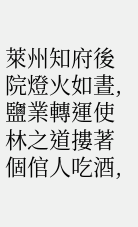萊州知府後院燈火如晝,鹽業轉運使林之道摟著個倌人吃酒,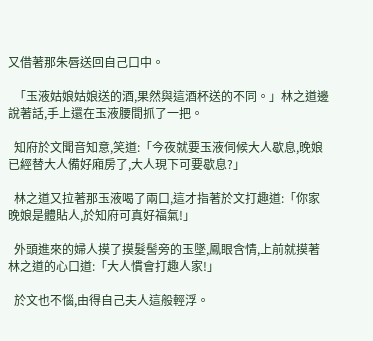又借著那朱唇送回自己口中。

  「玉液姑娘姑娘送的酒,果然與這酒杯送的不同。」林之道邊說著話,手上還在玉液腰間抓了一把。

  知府於文聞音知意,笑道:「今夜就要玉液伺候大人歇息,晚娘已經替大人備好廂房了,大人現下可要歇息?」

  林之道又拉著那玉液喝了兩口,這才指著於文打趣道:「你家晚娘是體貼人,於知府可真好福氣!」

  外頭進來的婦人摸了摸髮髻旁的玉墜,鳳眼含情,上前就摸著林之道的心口道:「大人慣會打趣人家!」

  於文也不惱,由得自己夫人這般輕浮。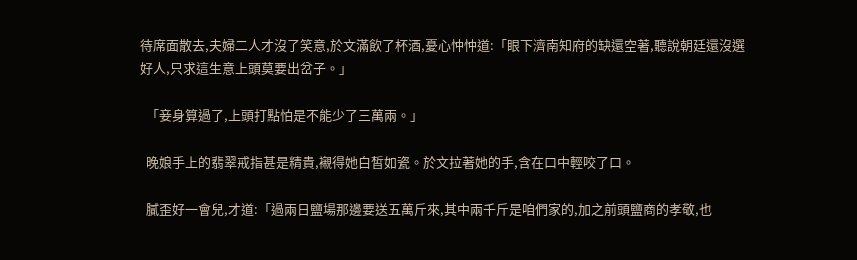待席面散去,夫婦二人才沒了笑意,於文滿飲了杯酒,憂心忡忡道:「眼下濟南知府的缺還空著,聽說朝廷還沒選好人,只求這生意上頭莫要出岔子。」

  「妾身算過了,上頭打點怕是不能少了三萬兩。」

  晚娘手上的翡翠戒指甚是精貴,襯得她白皙如瓷。於文拉著她的手,含在口中輕咬了口。

  膩歪好一會兒,才道:「過兩日鹽場那邊要送五萬斤來,其中兩千斤是咱們家的,加之前頭鹽商的孝敬,也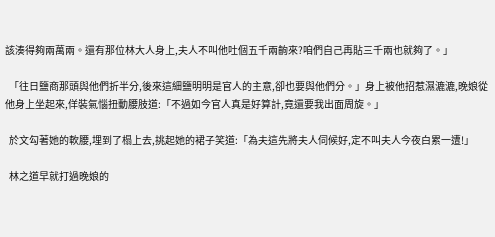該湊得夠兩萬兩。還有那位林大人身上,夫人不叫他吐個五千兩齣來?咱們自己再貼三千兩也就夠了。」

  「往日鹽商那頭與他們折半分,後來這細鹽明明是官人的主意,卻也要與他們分。」身上被他招惹濕漉漉,晚娘從他身上坐起來,佯裝氣惱扭動腰肢道:「不過如今官人真是好算計,竟還要我出面周旋。」

  於文勾著她的軟腰,埋到了榻上去,挑起她的裙子笑道:「為夫這先將夫人伺候好,定不叫夫人今夜白累一遭!」

  林之道早就打過晚娘的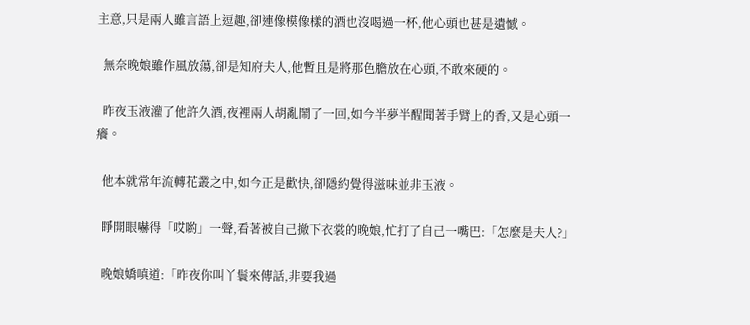主意,只是兩人雖言語上逗趣,卻連像模像樣的酒也沒喝過一杯,他心頭也甚是遺憾。

  無奈晚娘雖作風放蕩,卻是知府夫人,他暫且是將那色膽放在心頭,不敢來硬的。

  昨夜玉液灌了他許久酒,夜裡兩人胡亂鬧了一回,如今半夢半醒聞著手臂上的香,又是心頭一癢。

  他本就常年流轉花叢之中,如今正是歡快,卻隱約覺得滋味並非玉液。

  睜開眼嚇得「哎喲」一聲,看著被自己撤下衣裳的晚娘,忙打了自己一嘴巴:「怎麼是夫人?」

  晚娘嬌嗔道:「昨夜你叫丫鬟來傳話,非要我過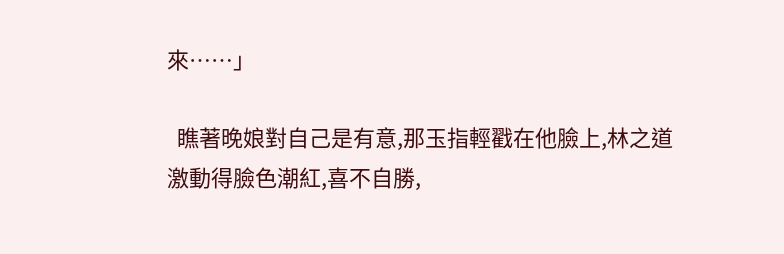來……」

  瞧著晚娘對自己是有意,那玉指輕戳在他臉上,林之道激動得臉色潮紅,喜不自勝,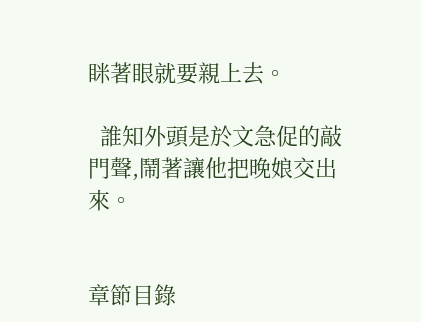眯著眼就要親上去。

  誰知外頭是於文急促的敲門聲,鬧著讓他把晚娘交出來。


章節目錄